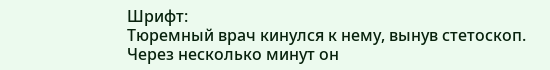Шрифт:
Тюремный врач кинулся к нему, вынув стетоскоп. Через несколько минут он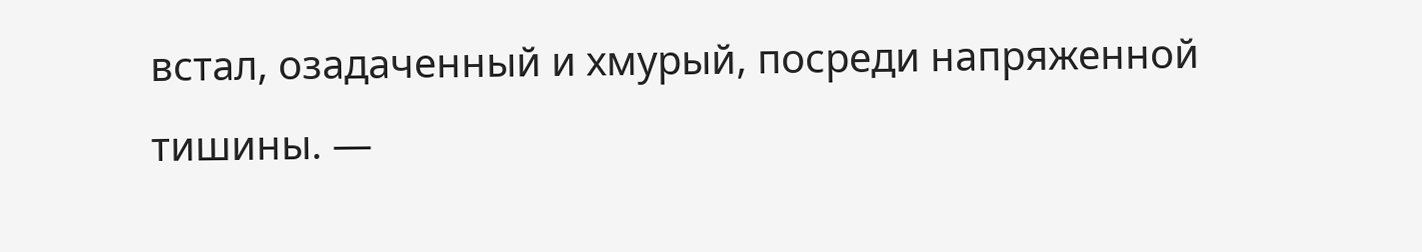встал, озадаченный и хмурый, посреди напряженной тишины. —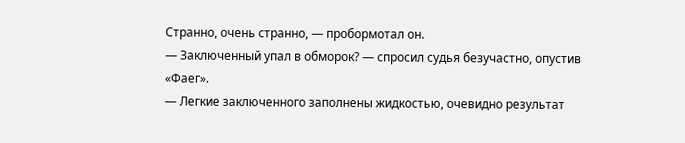Странно, очень странно, — пробормотал он.
— Заключенный упал в обморок? — спросил судья безучастно, опустив «Фаег».
— Легкие заключенного заполнены жидкостью, очевидно результат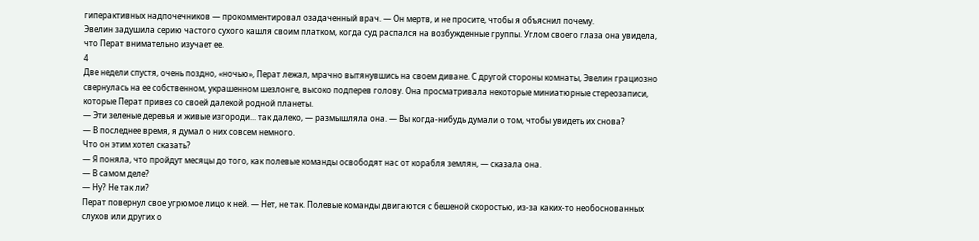гиперактивных надпочечников — прокомментировал озадаченный врач. — Он мертв, и не просите, чтобы я объяснил почему.
Эвелин задушила серию частого сухого кашля своим платком, когда суд распался на возбужденные группы. Углом своего глаза она увидела, что Перат внимательно изучает ее.
4
Две недели спустя, очень поздно, «ночью», Перат лежал, мрачно вытянувшись на своем диване. С другой стороны комнаты, Эвелин грациозно свернулась на ее собственном, украшенном шезлонге, высоко подперев голову. Она просматривала некоторые миниатюрные стереозаписи, которые Перат привез со своей далекой родной планеты.
— Эти зеленые деревья и живые изгороди... так далеко, — размышляла она. — Вы когда-нибудь думали о том, чтобы увидеть их снова?
— В последнее время, я думал о них совсем немного.
Что он этим хотел сказать?
— Я поняла, что пройдут месяцы до того, как полевые команды освободят нас от корабля землян, — сказала она.
— В самом деле?
— Ну? Не так ли?
Перат повернул свое угрюмое лицо к ней. — Нет, не так. Полевые команды двигаются с бешеной скоростью, из-за каких-то необоснованных слухов или других о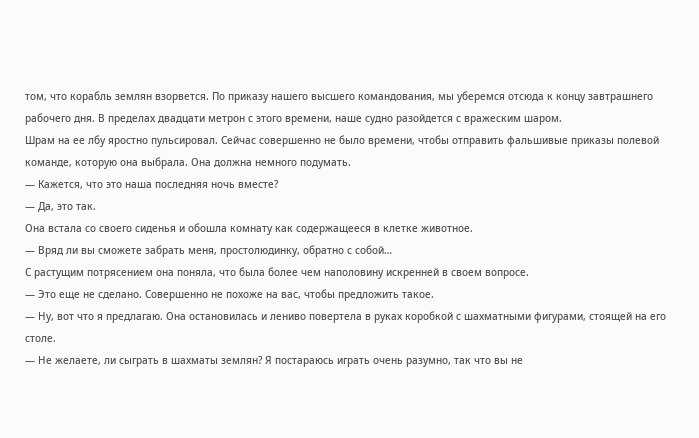том, что корабль землян взорвется. По приказу нашего высшего командования, мы уберемся отсюда к концу завтрашнего рабочего дня. В пределах двадцати метрон с этого времени, наше судно разойдется с вражеским шаром.
Шрам на ее лбу яростно пульсировал. Сейчас совершенно не было времени, чтобы отправить фальшивые приказы полевой команде, которую она выбрала. Она должна немного подумать.
— Кажется, что это наша последняя ночь вместе?
— Да, это так.
Она встала со своего сиденья и обошла комнату как содержащееся в клетке животное.
— Вряд ли вы сможете забрать меня, простолюдинку, обратно с собой…
С растущим потрясением она поняла, что была более чем наполовину искренней в своем вопросе.
— Это еще не сделано. Совершенно не похоже на вас, чтобы предложить такое.
— Ну, вот что я предлагаю. Она остановилась и лениво повертела в руках коробкой с шахматными фигурами, стоящей на его столе.
— Не желаете, ли сыграть в шахматы землян? Я постараюсь играть очень разумно, так что вы не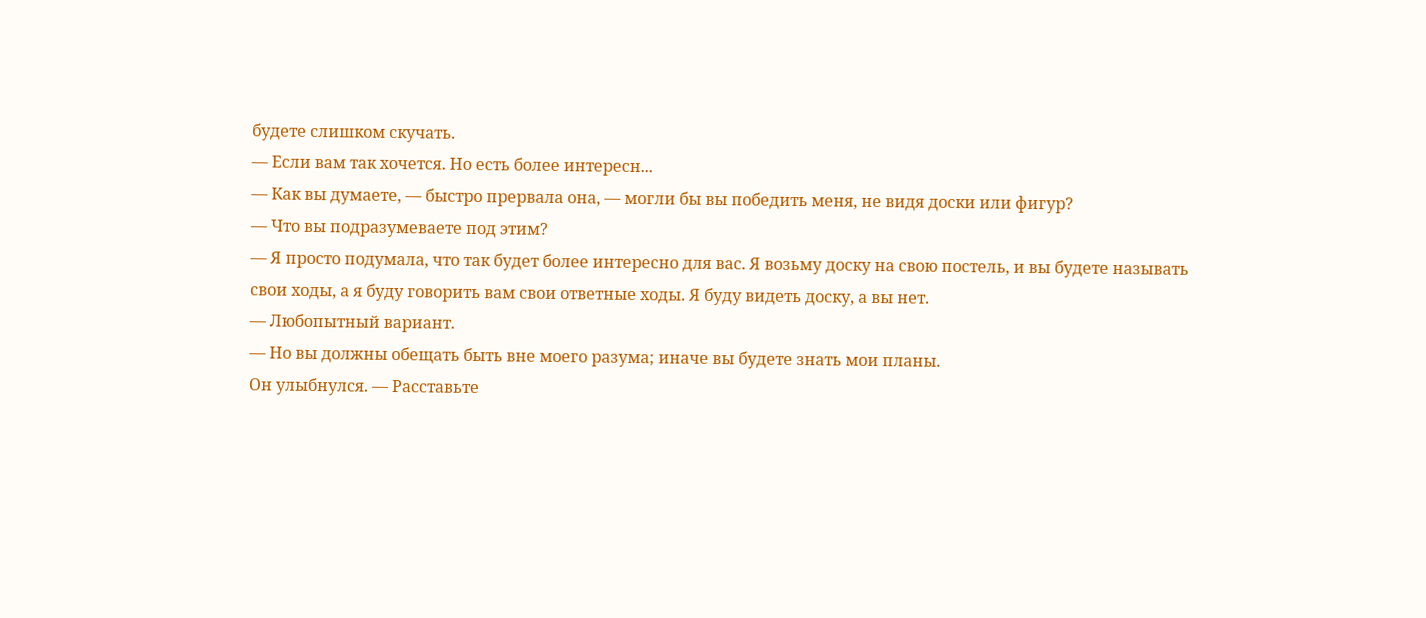будете слишком скучать.
— Если вам так хочется. Но есть более интересн...
— Как вы думаете, — быстро прервала она, — могли бы вы победить меня, не видя доски или фигур?
— Что вы подразумеваете под этим?
— Я просто подумала, что так будет более интересно для вас. Я возьму доску на свою постель, и вы будете называть свои ходы, а я буду говорить вам свои ответные ходы. Я буду видеть доску, а вы нет.
— Любопытный вариант.
— Но вы должны обещать быть вне моего разума; иначе вы будете знать мои планы.
Он улыбнулся. — Расставьте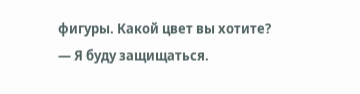фигуры. Какой цвет вы хотите?
— Я буду защищаться.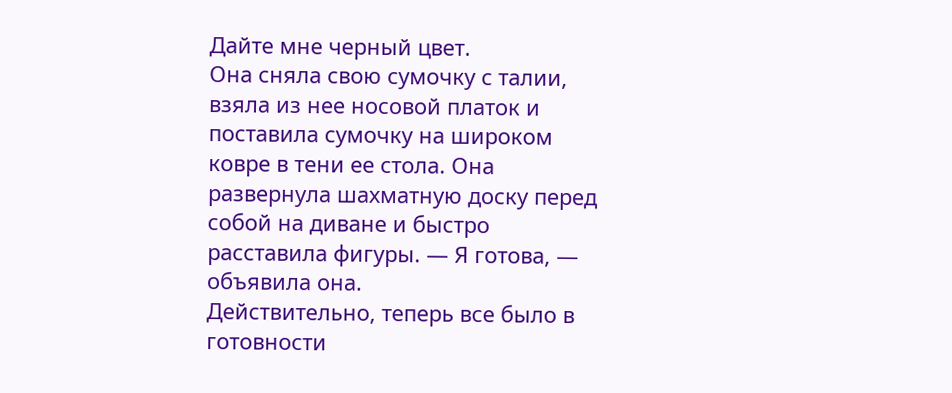Дайте мне черный цвет.
Она сняла свою сумочку с талии, взяла из нее носовой платок и поставила сумочку на широком ковре в тени ее стола. Она развернула шахматную доску перед собой на диване и быстро расставила фигуры. — Я готова, — объявила она.
Действительно, теперь все было в готовности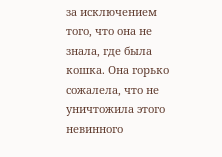за исключением того, что она не знала, где была кошка. Она горько сожалела, что не уничтожила этого невинного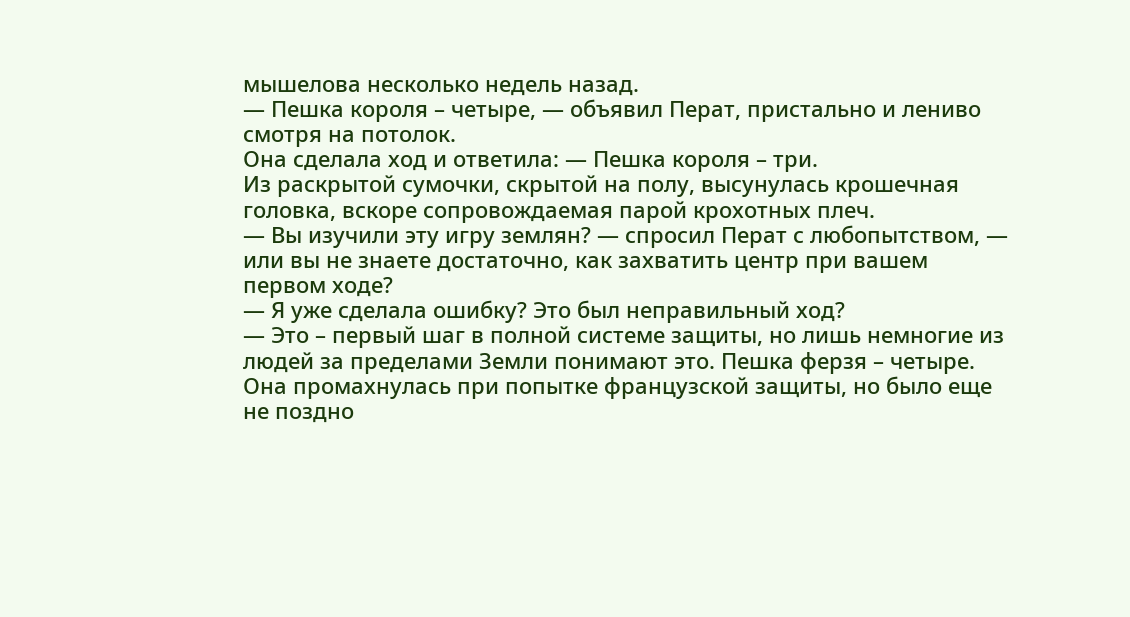мышелова несколько недель назад.
— Пешка короля – четыре, — объявил Перат, пристально и лениво смотря на потолок.
Она сделала ход и ответила: — Пешка короля – три.
Из раскрытой сумочки, скрытой на полу, высунулась крошечная головка, вскоре сопровождаемая парой крохотных плеч.
— Вы изучили эту игру землян? — спросил Перат с любопытством, — или вы не знаете достаточно, как захватить центр при вашем первом ходе?
— Я уже сделала ошибку? Это был неправильный ход?
— Это – первый шаг в полной системе защиты, но лишь немногие из людей за пределами Земли понимают это. Пешка ферзя – четыре.
Она промахнулась при попытке французской защиты, но было еще не поздно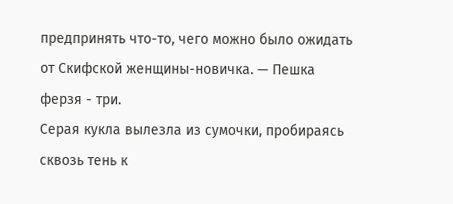предпринять что-то, чего можно было ожидать от Скифской женщины-новичка. — Пешка ферзя - три.
Серая кукла вылезла из сумочки, пробираясь сквозь тень к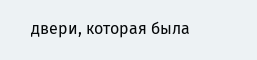двери, которая была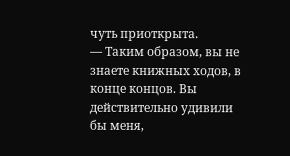чуть приоткрыта.
— Таким образом, вы не знаете книжных ходов, в конце концов. Вы действительно удивили бы меня,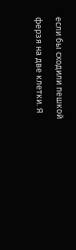если бы сходили пешкой ферзя на две клетки. Я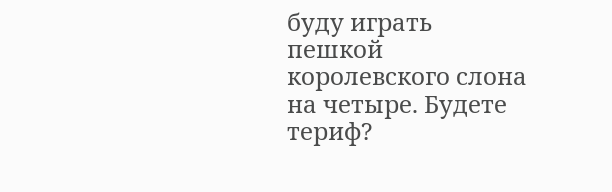буду играть пешкой королевского слона на четыре. Будете териф?